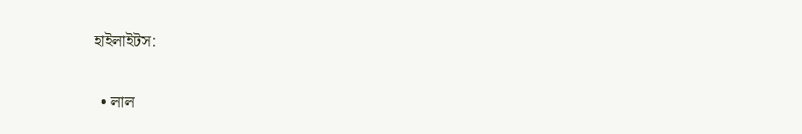হাইলাইটস:

  • লাল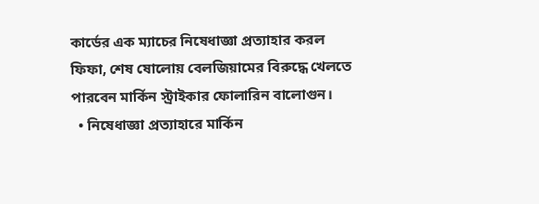কার্ডের এক ম্যাচের নিষেধাজ্ঞা প্রত্যাহার করল ফিফা, শেষ ষোলোয় বেলজিয়ামের বিরুদ্ধে খেলতে পারবেন মার্কিন স্ট্রাইকার ফোলারিন বালোগুন।
  • নিষেধাজ্ঞা প্রত্যাহারে মার্কিন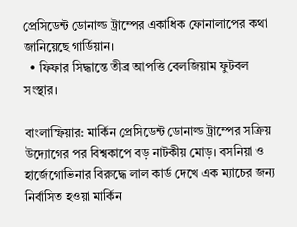প্রেসিডেন্ট ডোনাল্ড ট্রাম্পের একাধিক ফোনালাপের কথা জানিয়েছে গার্ডিয়ান।
  • ফিফার সিদ্ধান্তে তীব্র আপত্তি বেলজিয়াম ফুটবল সংস্থার।

বাংলাস্ফিয়ার: মার্কিন প্রেসিডেন্ট ডোনাল্ড ট্রাম্পের সক্রিয় উদ্যোগের পর বিশ্বকাপে বড় নাটকীয় মোড়। বসনিয়া ও হার্জেগোভিনার বিরুদ্ধে লাল কার্ড দেখে এক ম্যাচের জন্য নির্বাসিত হওয়া মার্কিন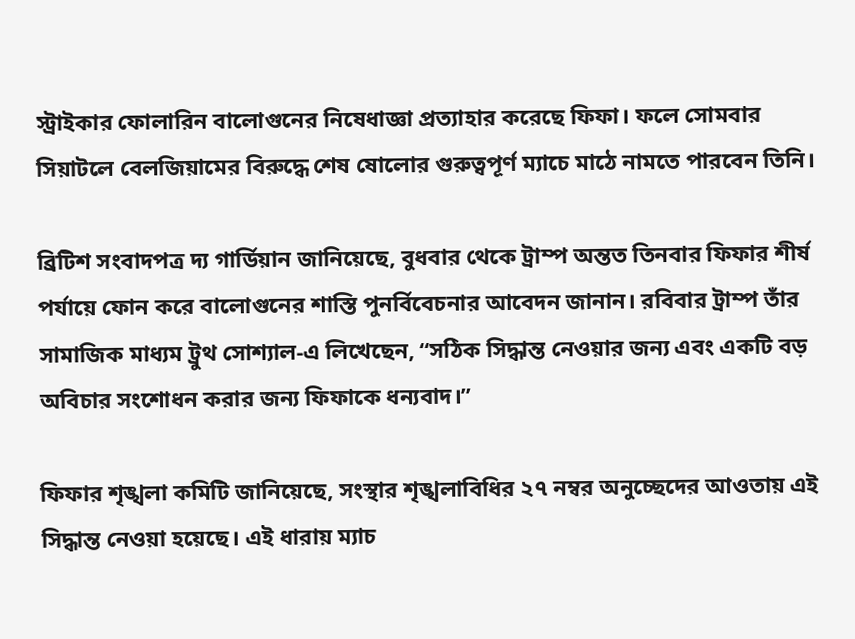স্ট্রাইকার ফোলারিন বালোগুনের নিষেধাজ্ঞা প্রত্যাহার করেছে ফিফা। ফলে সোমবার সিয়াটলে বেলজিয়ামের বিরুদ্ধে শেষ ষোলোর গুরুত্বপূর্ণ ম্যাচে মাঠে নামতে পারবেন তিনি।

ব্রিটিশ সংবাদপত্র দ্য গার্ডিয়ান জানিয়েছে, বুধবার থেকে ট্রাম্প অন্তত তিনবার ফিফার শীর্ষ পর্যায়ে ফোন করে বালোগুনের শাস্তি পুনর্বিবেচনার আবেদন জানান। রবিবার ট্রাম্প তাঁর সামাজিক মাধ্যম ট্রুথ সোশ্যাল-এ লিখেছেন, “সঠিক সিদ্ধান্ত নেওয়ার জন্য এবং একটি বড় অবিচার সংশোধন করার জন্য ফিফাকে ধন্যবাদ।”

ফিফার শৃঙ্খলা কমিটি জানিয়েছে, সংস্থার শৃঙ্খলাবিধির ২৭ নম্বর অনুচ্ছেদের আওতায় এই সিদ্ধান্ত নেওয়া হয়েছে। এই ধারায় ম্যাচ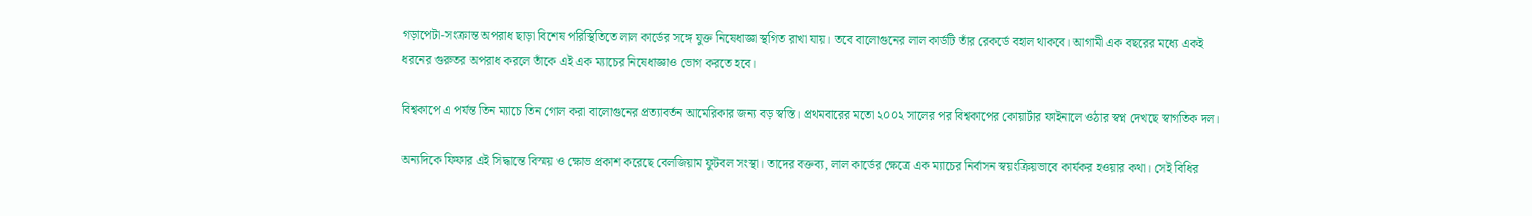গড়াপেটা-সংক্রান্ত অপরাধ ছাড়া বিশেষ পরিস্থিতিতে লাল কার্ডের সঙ্গে যুক্ত নিষেধাজ্ঞা স্থগিত রাখা যায়। তবে বালোগুনের লাল কার্ডটি তাঁর রেকর্ডে বহাল থাকবে। আগামী এক বছরের মধ্যে একই ধরনের গুরুতর অপরাধ করলে তাঁকে এই এক ম্যাচের নিষেধাজ্ঞাও ভোগ করতে হবে।

বিশ্বকাপে এ পর্যন্ত তিন ম্যাচে তিন গোল করা বালোগুনের প্রত্যাবর্তন আমেরিকার জন্য বড় স্বস্তি। প্রথমবারের মতো ২০০২ সালের পর বিশ্বকাপের কোয়ার্টার ফাইনালে ওঠার স্বপ্ন দেখছে স্বাগতিক দল।

অন্যদিকে ফিফার এই সিদ্ধান্তে বিস্ময় ও ক্ষোভ প্রকাশ করেছে বেলজিয়াম ফুটবল সংস্থা। তাদের বক্তব্য, লাল কার্ডের ক্ষেত্রে এক ম্যাচের নির্বাসন স্বয়ংক্রিয়ভাবে কার্যকর হওয়ার কথা। সেই বিধির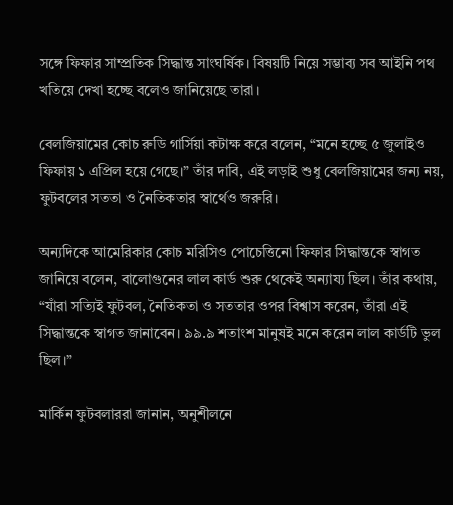সঙ্গে ফিফার সাম্প্রতিক সিদ্ধান্ত সাংঘর্ষিক। বিষয়টি নিয়ে সম্ভাব্য সব আইনি পথ খতিয়ে দেখা হচ্ছে বলেও জানিয়েছে তারা।

বেলজিয়ামের কোচ রুডি গার্সিয়া কটাক্ষ করে বলেন, “মনে হচ্ছে ৫ জুলাইও ফিফায় ১ এপ্রিল হয়ে গেছে।” তাঁর দাবি, এই লড়াই শুধু বেলজিয়ামের জন্য নয়, ফুটবলের সততা ও নৈতিকতার স্বার্থেও জরুরি।

অন্যদিকে আমেরিকার কোচ মরিসিও পোচেত্তিনো ফিফার সিদ্ধান্তকে স্বাগত জানিয়ে বলেন, বালোগুনের লাল কার্ড শুরু থেকেই অন্যায্য ছিল। তাঁর কথায়, “যাঁরা সত্যিই ফুটবল, নৈতিকতা ও সততার ওপর বিশ্বাস করেন, তাঁরা এই সিদ্ধান্তকে স্বাগত জানাবেন। ৯৯.৯ শতাংশ মানুষই মনে করেন লাল কার্ডটি ভুল ছিল।”

মার্কিন ফুটবলাররা জানান, অনুশীলনে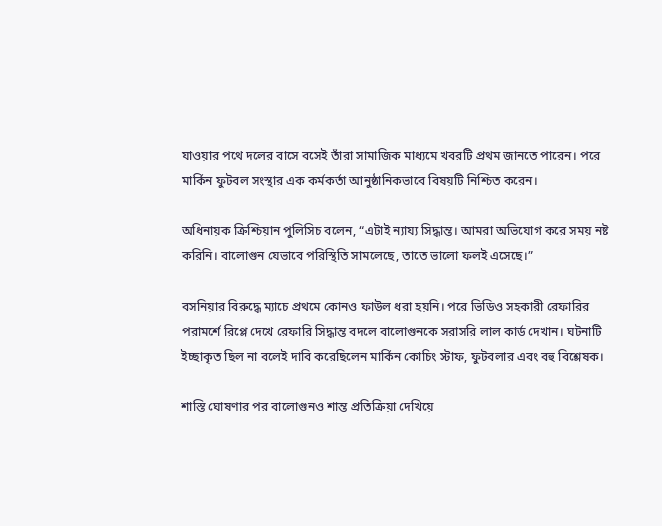যাওয়ার পথে দলের বাসে বসেই তাঁরা সামাজিক মাধ্যমে খবরটি প্রথম জানতে পারেন। পরে মার্কিন ফুটবল সংস্থার এক কর্মকর্তা আনুষ্ঠানিকভাবে বিষয়টি নিশ্চিত করেন।

অধিনায়ক ক্রিশ্চিয়ান পুলিসিচ বলেন, “এটাই ন্যায্য সিদ্ধান্ত। আমরা অভিযোগ করে সময় নষ্ট করিনি। বালোগুন যেভাবে পরিস্থিতি সামলেছে, তাতে ভালো ফলই এসেছে।”

বসনিয়ার বিরুদ্ধে ম্যাচে প্রথমে কোনও ফাউল ধরা হয়নি। পরে ভিডিও সহকারী রেফারির পরামর্শে রিপ্লে দেখে রেফারি সিদ্ধান্ত বদলে বালোগুনকে সরাসরি লাল কার্ড দেখান। ঘটনাটি ইচ্ছাকৃত ছিল না বলেই দাবি করেছিলেন মার্কিন কোচিং স্টাফ, ফুটবলার এবং বহু বিশ্লেষক।

শাস্তি ঘোষণার পর বালোগুনও শান্ত প্রতিক্রিয়া দেখিয়ে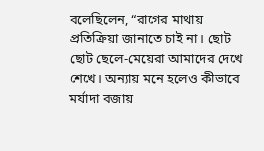বলেছিলেন, “রাগের মাথায় প্রতিক্রিয়া জানাতে চাই না। ছোট ছোট ছেলে-মেয়েরা আমাদের দেখে শেখে। অন্যায় মনে হলেও কীভাবে মর্যাদা বজায়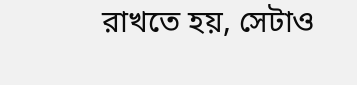রাখতে হয়, সেটাও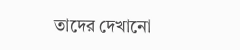তাদের দেখানো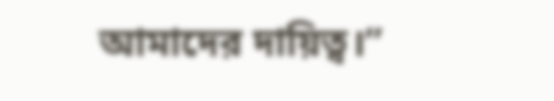আমাদের দায়িত্ব।”